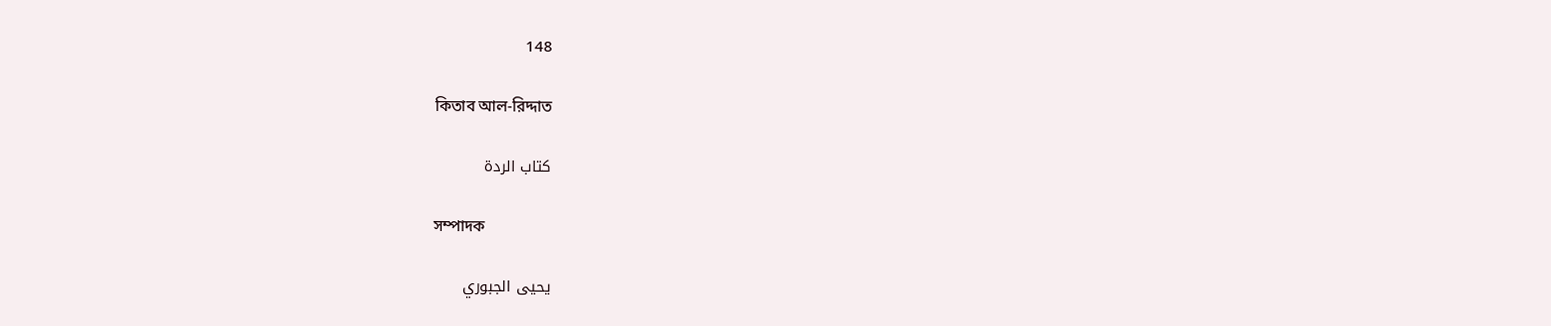148

কিতাব আল-রিদ্দাত

كتاب الردة

সম্পাদক

يحيى الجبوري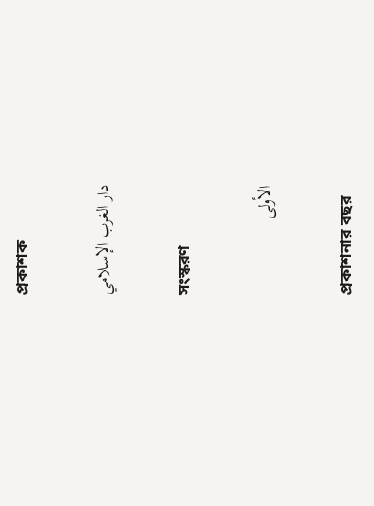প্রকাশক

دار الغرب الإسلامي

সংস্করণ

الأولى

প্রকাশনার বছর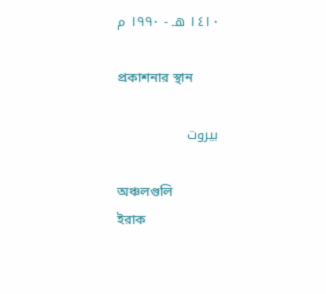١٤١٠ هـ - ١٩٩٠ م

প্রকাশনার স্থান

بيروت

অঞ্চলগুলি
ইরাক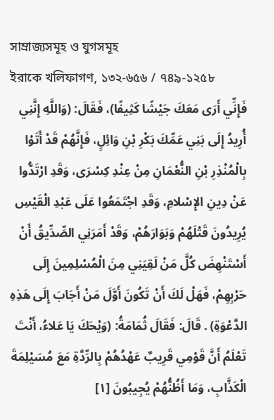সাম্রাজ্যসমূহ ও যুগসমূহ
ইরাকে খলিফাগণ, ১৩২-৬৫৬ / ৭৪৯-১২৫৮
فَإِنِّي أَرَى مَعَكَ جَيْشًا كَثِيفًا)، فَقَالَ: (وَاللَّهِ إِنَّنِي أُرِيدُ إِلَى بَنِي عَمِّكَ بَكْرِ بْنِ وَائِلٍ، فَإِنَّهُمْ قَدْ أَتَوْا بِالْمُنْذِرِ بْنِ النُّعْمَانِ مِنْ عِنْدِ كِسْرَى، وَقَدِ ارْتَدُّوا عَنْ دِينِ الإِسْلامِ، وَقَدِ اجْتَمَعُوا عَلَى عَبْدِ الْقَيْسِ يُرِيدُونَ قَتْلَهُمْ وَبَوَارَهُمْ، وَقَدْ أَمَرَنِي الصِّدِّيقُ أَنْ أَسْتَنْهِضَ كُلَّ مَنْ لَقِيَنِي مِنَ الْمُسْلِمِينَ إِلَى حَرْبِهِمْ، فَهَلْ لَكَ أَنْ تَكُونَ أَوَّلَ مَنْ أَجَابَ إِلَى هَذِهِ الدَّعْوَةِ) . قَالَ: فَقَالَ ثُمَامَةُ: (وَيْحَكَ يَا عَلاءُ، أَنْتَ تَعْلَمُ أَنَّ قَوْمِي قَرِيبٌ عَهْدُهُمْ بِالرِّدَّةِ مَعَ مُسَيْلِمَةَ الْكَذَّابِ، وَمَا أَظُنُّهُمْ يُجِيبُونَ [١]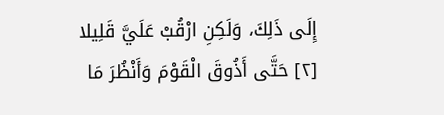إِلَى ذَلِكَ، وَلَكِنِ ارْقُبْ عَلَيَّ قَلِيلا [٢] حَتَّى أَذُوقَ الْقَوْمَ وَأَنْظُرَ مَا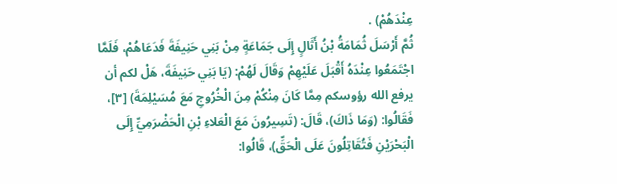عِنْدَهُمْ) .
ثُمَّ أَرْسَلَ ثُمَامَةُ بْنُ أَثَالٍ إِلَى جَمَاعَةٍ مِنْ بَنِي حَنِيفَةَ فَدَعَاهُمْ، فَلَمَّا اجْتَمَعُوا عِنْدَهُ أَقْبَلَ عَلَيْهِمْ وَقَالَ لَهُمْ: (يَا بَنِي حَنِيفَةَ، هَلْ لكم أن يرفع الله رؤوسكم مِمَّا كَانَ مِنْكُمْ مِنَ الْخُرُوجِ مَعَ مُسَيْلِمَةَ) [٣]، فَقَالُوا: (وَمَا ذَاكَ)، قَالَ: (تَسِيرُونَ مَعَ الْعَلاءِ بْنِ الْحَضْرَمِيِّ إِلَى الْبَحْرَيْنِ فَتُقَاتِلُونَ عَلَى الْحَقِّ)، قَالُوا: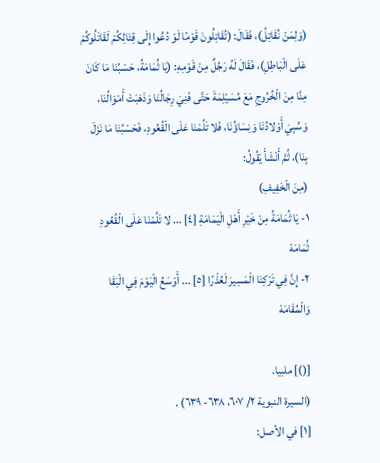(وَلِمَنْ نُقَاتِلُ)، فَقَالَ: (تُقَاتِلُونَ قَوْمًا لَوْ دُعُوا إِلَى قِتَالِكُمْ لَقَاتَلُوكُمْ عَلَى الْبَاطِلِ)، فَقَالَ لَهُ رَجُلٌ مِنْ قَوْمِهِ: (يَا ثُمَامَةُ، حَسْبُنَا مَا كَانَ مِنَّا مِنَ الْخُرُوجِ مَعَ مُسَيْلِمَةَ حَتَّى فَنِيَ رِجَالُنَا وَذَهَبَتْ أَمْوَالُنَا، وَسُبِيَ أَوْلادُنَا وَنِسَاؤُنَا، فَلا تَلُمْنَا عَلَى الْقُعُودِ، فَحَسْبُنَا مَا نَزَلَ بِنَا)، ثُمَّ أَنْشَأَ يَقُولُ:
(مِنَ الْخَفِيفِ)
١- يَا ثُمَامَةُ مِنْ خَيْرِ أَهْلِ الْيَمَامَةِ [٤] ... لا تَلُمْنَا عَلَى الْقُعُودِ ثُمَامَهْ
٢- إِنَّ فِي تَرْكِنَا الْمَسِيرَ لَعُذْرًا [٥] ... أَوْسَعُ الْيَوْمَ فِي الْبَقَا وَالْمُقَامَهْ

[()] ملبيا.
(السيرة النبوية ٢/ ٦٠٧، ٦٣٨- ٦٣٩) .
[١] في الأصل: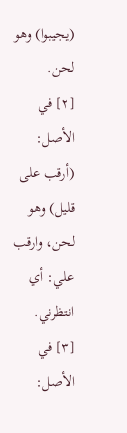(يجيبوا) وهو لحن.
[٢] في الأصل: (أرقب على قليل) وهو لحن، وارقب علي: أي انتظرني.
[٣] في الأصل: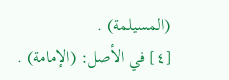(المسيلمة) .
[٤] في الأصل: (الإمامة) .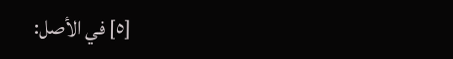[٥] في الأصل: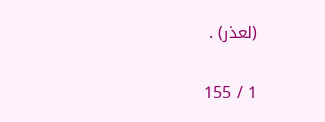(لعذر) .

1 / 155